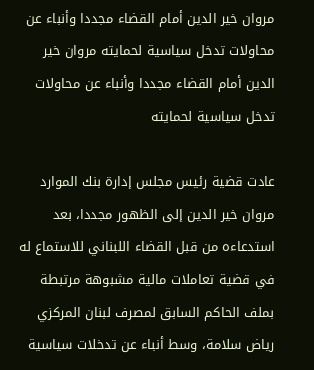مروان خير الدين أمام القضاء مجددا وأنباء عن محاولات تدخل سياسية لحمايته مروان خير الدين أمام القضاء مجددا وأنباء عن محاولات تدخل سياسية لحمايته

عادت قضية رئيس مجلس إدارة بنك الموارد مروان خير الدين إلى الظهور مجددا، بعد استدعاءه من قبل القضاء اللبناني للاستماع له في قضية تعاملات مالية مشبوهة مرتبطة بملف الحاكم السابق لمصرف لبنان المركزي رياض سلامة، وسط أنباء عن تدخلات سياسية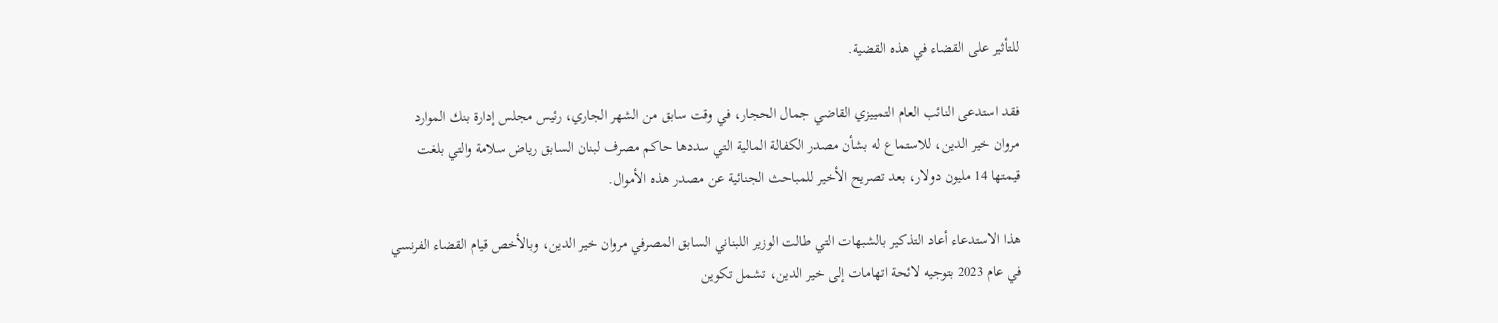للتأثير على القضاء في هذه القضية.

فقد استدعى النائب العام التمييزي القاضي جمال الحجار، في وقت سابق من الشهر الجاري، رئيس مجلس إدارة بنك الموارد مروان خير الدين، للاستماع له بشأن مصدر الكفالة المالية التي سددها حاكم مصرف لبنان السابق رياض سلامة والتي بلغت قيمتها 14 مليون دولار، بعد تصريح الأخير للمباحث الجنائية عن مصدر هذه الأموال.

هذا الاستدعاء أعاد التذكير بالشبهات التي طالت الوزير اللبناني السابق المصرفي مروان خير الدين، وبالأخص قيام القضاء الفرنسي في عام 2023 بتوجيه لائحة اتهامات إلى خير الدين، تشمل تكوين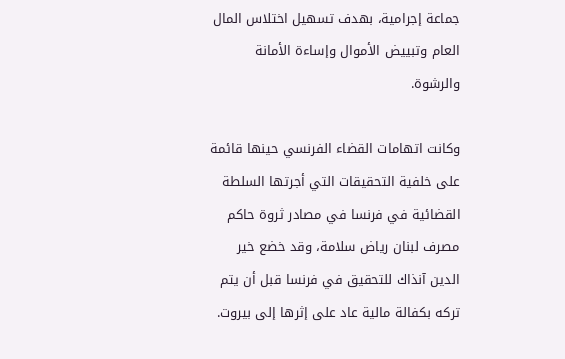جماعة إجرامية، بهدف تسهيل اختلاس المال العام وتبييض الأموال وإساءة الأمانة والرشوة.

وكانت اتهامات القضاء الفرنسي حينها قائمة على خلفية التحقيقات التي أجرتها السلطة القضائية في فرنسا في مصادر ثروة حاكم مصرف لبنان رياض سلامة، وقد خضع خير الدين آنذاك للتحقيق في فرنسا قبل أن يتم تركه بكفالة مالية عاد على إثرها إلى بيروت.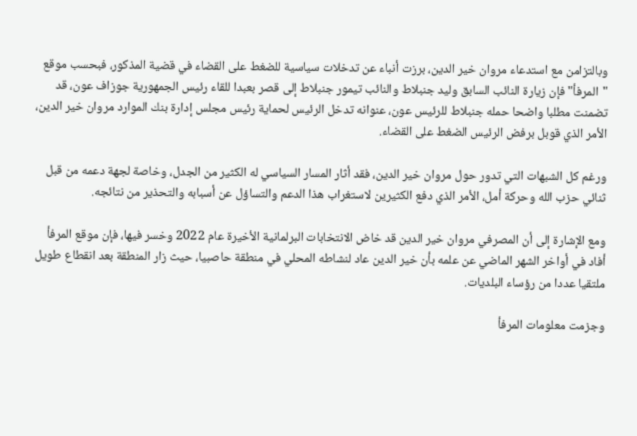وبالتزامن مع استدعاء مروان خير الدين، برزت أنباء عن تدخلات سياسية للضغط على القضاء في قضية المذكور، فبحسب موقع "المرفأ" فإن زيارة النائب السابق وليد جنبلاط والنائب تيمور جنبلاط إلى قصر بعبدا للقاء رئيس الجمهورية جوزاف عون، قد تضمنت مطلبا واضحا حمله جنبلاط للرئيس عون، عنوانه تدخل الرئيس لحماية رئيس مجلس إدارة بنك الموارد مروان خير الدين، الأمر الذي قوبل برفض الرئيس الضغط على القضاء.

ورغم كل الشبهات التي تدور حول مروان خير الدين، فقد أثار المسار السياسي له الكثير من الجدل، وخاصة لجهة دعمه من قبل ثنائي حزب الله وحركة أمل، الأمر الذي دفع الكثيرين لاستغراب هذا الدعم والتساؤل عن أسبابه والتحذير من نتائجه.

ومع الإشارة إلى أن المصرفي مروان خير الدين قد خاض الانتخابات البرلمانية الأخيرة عام 2022 وخسر فيها، فإن موقع المرفأ أفاد في أواخر الشهر الماضي عن علمه بأن خير الدين عاد لنشاطه المحلي في منطقة حاصبيا، حيث زار المنطقة بعد انقطاع طويل ملتقيا عددا من رؤساء البلديات.

وجزمت معلومات المرفأ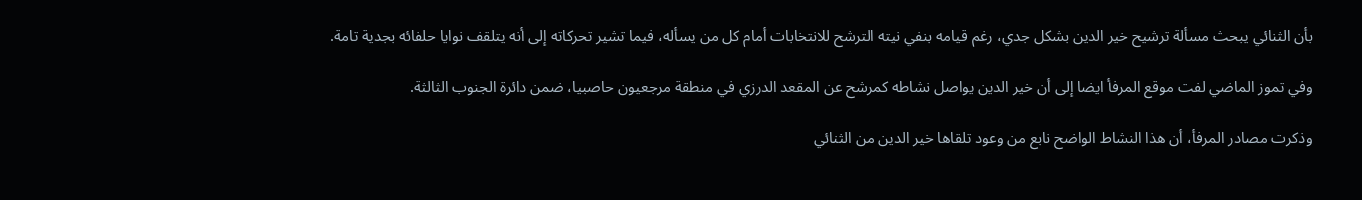بأن الثنائي يبحث مسألة ترشيح خير الدين بشكل جدي، رغم قيامه بنفي نيته الترشح للانتخابات أمام كل من يسأله، فيما تشير تحركاته إلى أنه يتلقف نوايا حلفائه بجدية تامة.

وفي تموز الماضي لفت موقع المرفأ ايضا إلى أن خير الدين يواصل نشاطه كمرشح عن المقعد الدرزي في منطقة مرجعيون حاصبيا، ضمن دائرة الجنوب الثالثة.

وذكرت مصادر المرفأ، أن هذا النشاط الواضح نابع من وعود تلقاها خير الدين من الثنائي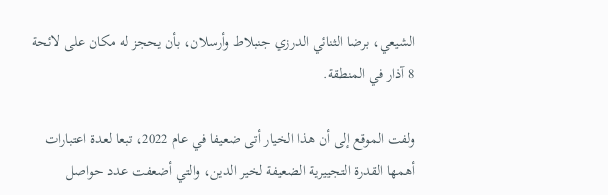الشيعي، برضا الثنائي الدرزي جنبلاط وأرسلان، بأن يحجز له مكان على لائحة 8 آذار في المنطقة.

ولفت الموقع إلى أن هذا الخيار أتى ضعيفا في عام 2022، تبعا لعدة اعتبارات أهمها القدرة التجييرية الضعيفة لخير الدين، والتي أضعفت عدد حواصل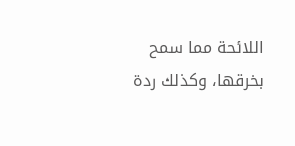اللائحة مما سمح بخرقها، وكذلك ردة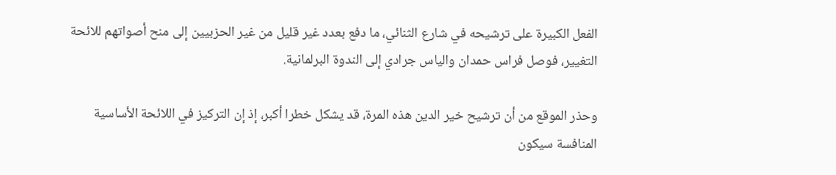الفعل الكبيرة على ترشيحه في شارع الثنائي، ما دفع بعدد غير قليل من غير الحزبيين إلى منح أصواتهم للائحة التغيير، فوصل فراس حمدان والياس جرادي إلى الندوة البرلمانية.

وحذر الموقع من أن ترشيح خير الدين هذه المرة، قد يشكل خطرا أكبر، إذ إن التركيز في اللائحة الأساسية المنافسة سيكون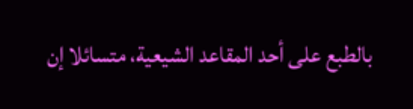بالطبع على أحد المقاعد الشيعية، متسائلا إن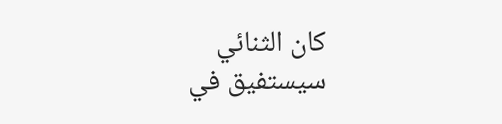كان الثنائي سيستفيق في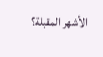الأشهر المقبلة؟